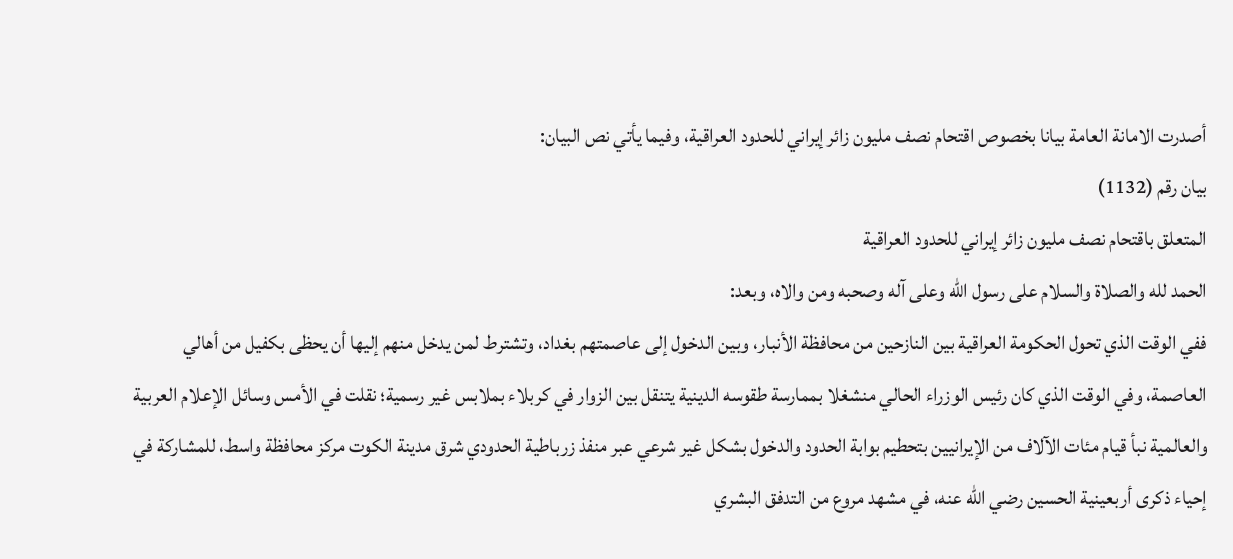أصدرت الامانة العامة بيانا بخصوص اقتحام نصف مليون زائر إيراني للحدود العراقية، وفيما يأتي نص البيان:
بيان رقم (1132)
المتعلق باقتحام نصف مليون زائر إيراني للحدود العراقية
الحمد لله والصلاة والسلام على رسول الله وعلى آله وصحبه ومن والاه، وبعد:
ففي الوقت الذي تحول الحكومة العراقية بين النازحين من محافظة الأنبار، وبين الدخول إلى عاصمتهم بغداد، وتشترط لمن يدخل منهم إليها أن يحظى بكفيل من أهالي العاصمة، وفي الوقت الذي كان رئيس الوزراء الحالي منشغلا بممارسة طقوسه الدينية يتنقل بين الزوار في كربلاء بملابس غير رسمية؛ نقلت في الأمس وسائل الإعلام العربية والعالمية نبأ قيام مئات الآلاف من الإيرانيين بتحطيم بوابة الحدود والدخول بشكل غير شرعي عبر منفذ زرباطية الحدودي شرق مدينة الكوت مركز محافظة واسط، للمشاركة في إحياء ذكرى أربعينية الحسين رضي الله عنه، في مشهد مروع من التدفق البشري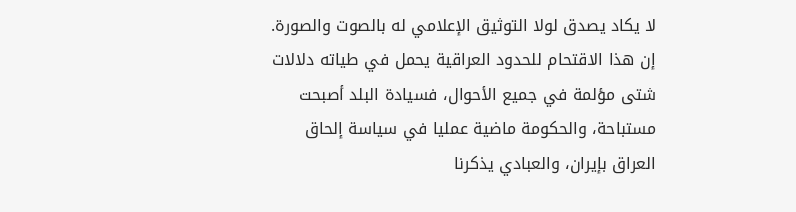لا يكاد يصدق لولا التوثيق الإعلامي له بالصوت والصورة.
إن هذا الاقتحام للحدود العراقية يحمل في طياته دلالات شتى مؤلمة في جميع الأحوال، فسيادة البلد أصبحت مستباحة، والحكومة ماضية عمليا في سياسة إلحاق العراق بإيران، والعبادي يذكرنا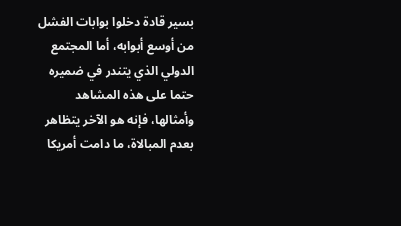بسير قادة دخلوا بوابات الفشل من أوسع أبوابه، أما المجتمع الدولي الذي يتندر في ضميره حتما على هذه المشاهد وأمثالها، فإنه هو الآخر يتظاهر بعدم المبالاة، ما دامت أمريكا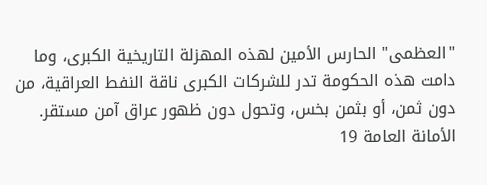"العظمى" الحارس الأمين لهذه المهزلة التاريخية الكبرى، وما دامت هذه الحكومة تدر للشركات الكبرى ناقة النفط العراقية، من دون ثمن، أو بثمن بخس، وتحول دون ظهور عراق آمن مستقر.
الأمانة العامة 19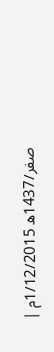صفر/1437ه 1/12/2015م |